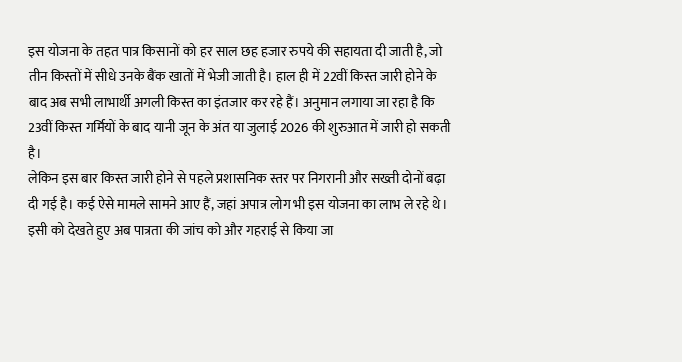इस योजना के तहत पात्र किसानों को हर साल छह हजार रुपये की सहायता दी जाती है, जो तीन किस्तों में सीधे उनके बैंक खातों में भेजी जाती है। हाल ही में 22वीं किस्त जारी होने के बाद अब सभी लाभार्थी अगली किस्त का इंतजार कर रहे हैं। अनुमान लगाया जा रहा है कि 23वीं किस्त गर्मियों के बाद यानी जून के अंत या जुलाई 2026 की शुरुआत में जारी हो सकती है।
लेकिन इस बार किस्त जारी होने से पहले प्रशासनिक स्तर पर निगरानी और सख्ती दोनों बढ़ा दी गई है। कई ऐसे मामले सामने आए हैं, जहां अपात्र लोग भी इस योजना का लाभ ले रहे थे। इसी को देखते हुए अब पात्रता की जांच को और गहराई से किया जा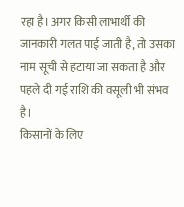रहा है। अगर किसी लाभार्थी की जानकारी गलत पाई जाती है, तो उसका नाम सूची से हटाया जा सकता है और पहले दी गई राशि की वसूली भी संभव है।
किसानों के लिए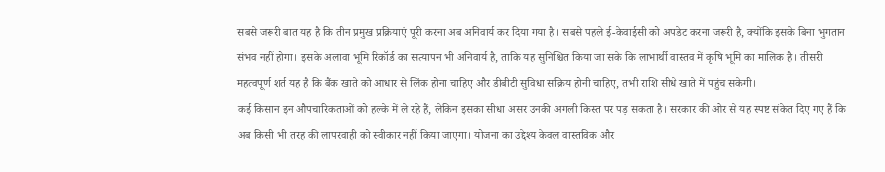सबसे जरूरी बात यह है कि तीन प्रमुख प्रक्रियाएं पूरी करना अब अनिवार्य कर दिया गया है। सबसे पहले ई-केवाईसी को अपडेट करना जरूरी है, क्योंकि इसके बिना भुगतान संभव नहीं होगा। इसके अलावा भूमि रिकॉर्ड का सत्यापन भी अनिवार्य है, ताकि यह सुनिश्चित किया जा सके कि लाभार्थी वास्तव में कृषि भूमि का मालिक है। तीसरी महत्वपूर्ण शर्त यह है कि बैंक खाते को आधार से लिंक होना चाहिए और डीबीटी सुविधा सक्रिय होनी चाहिए, तभी राशि सीधे खाते में पहुंच सकेगी।
कई किसान इन औपचारिकताओं को हल्के में ले रहे हैं, लेकिन इसका सीधा असर उनकी अगली किस्त पर पड़ सकता है। सरकार की ओर से यह स्पष्ट संकेत दिए गए हैं कि अब किसी भी तरह की लापरवाही को स्वीकार नहीं किया जाएगा। योजना का उद्देश्य केवल वास्तविक और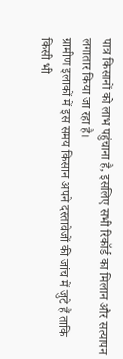पात्र किसानों को लाभ पहुंचाना है, इसलिए सभी रिकॉर्ड का मिलान और सत्यापन लगातार किया जा रहा है।
ग्रामीण इलाकों में इस समय किसान अपने दस्तावेजों की जांच में जुटे हैं ताकि किसी भी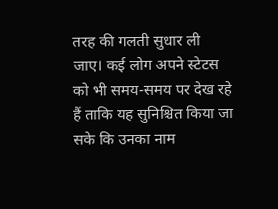तरह की गलती सुधार ली जाए। कई लोग अपने स्टेटस को भी समय-समय पर देख रहे हैं ताकि यह सुनिश्चित किया जा सके कि उनका नाम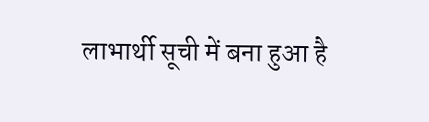लाभार्थी सूची में बना हुआ है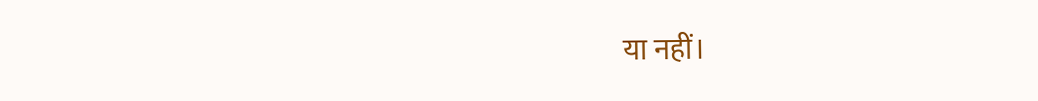या नहीं।